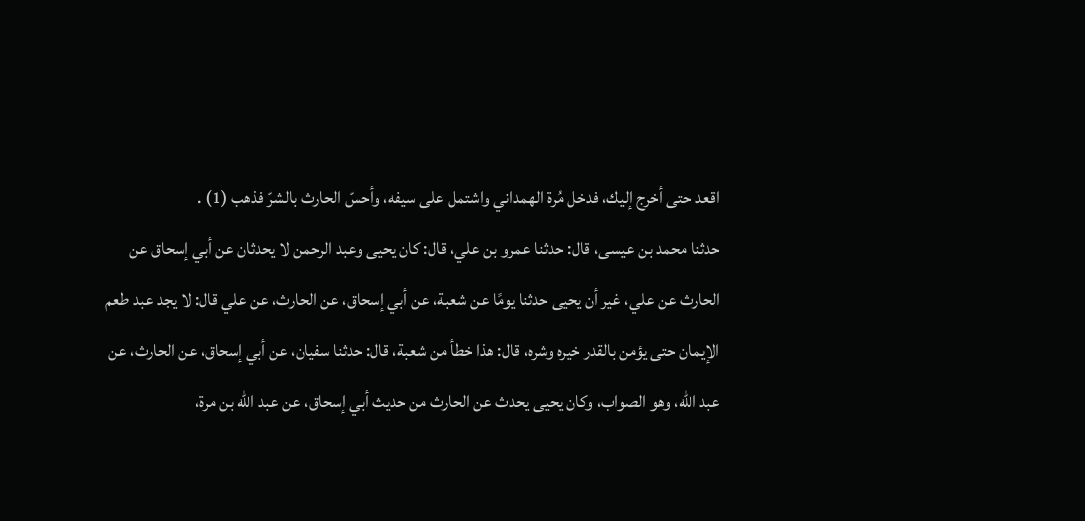اقعد حتى أخرج إليك، فدخل مُرة الهمداني واشتمل على سيفه، وأحسّ الحارث بالشرّ فذهب (1) .
حدثنا محمد بن عيسى، قال: حدثنا عمرو بن علي، قال: كان يحيى وعبد الرحمن لا يحدثان عن أبي إسحاق عن الحارث عن علي، غير أن يحيى حدثنا يومًا عن شعبة، عن أبي إسحاق، عن الحارث، عن علي قال: لا يجد عبد طعم الإيمان حتى يؤمن بالقدر خيره وشره، قال: هذا خطأ من شعبة، قال: حدثنا سفيان، عن أبي إسحاق، عن الحارث، عن عبد الله، وهو الصواب، وكان يحيى يحدث عن الحارث من حديث أبي إسحاق، عن عبد الله بن مرة،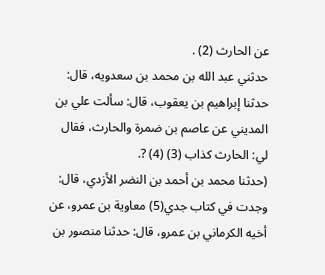عن الحارث (2) .
حدثني عبد الله بن محمد بن سعدويه، قال: حدثنا إبراهيم بن يعقوب، قال: سألت علي بن المديني عن عاصم بن ضمرة والحارث، فقال لي: الحارث كذاب (3) (4) ?.
(حدثنا محمد بن أحمد بن النضر الأزدي، قال: وجدت في كتاب جدي(5) معاوية بن عمرو، عن أخيه الكرماني بن عمرو، قال: حدثنا منصور بن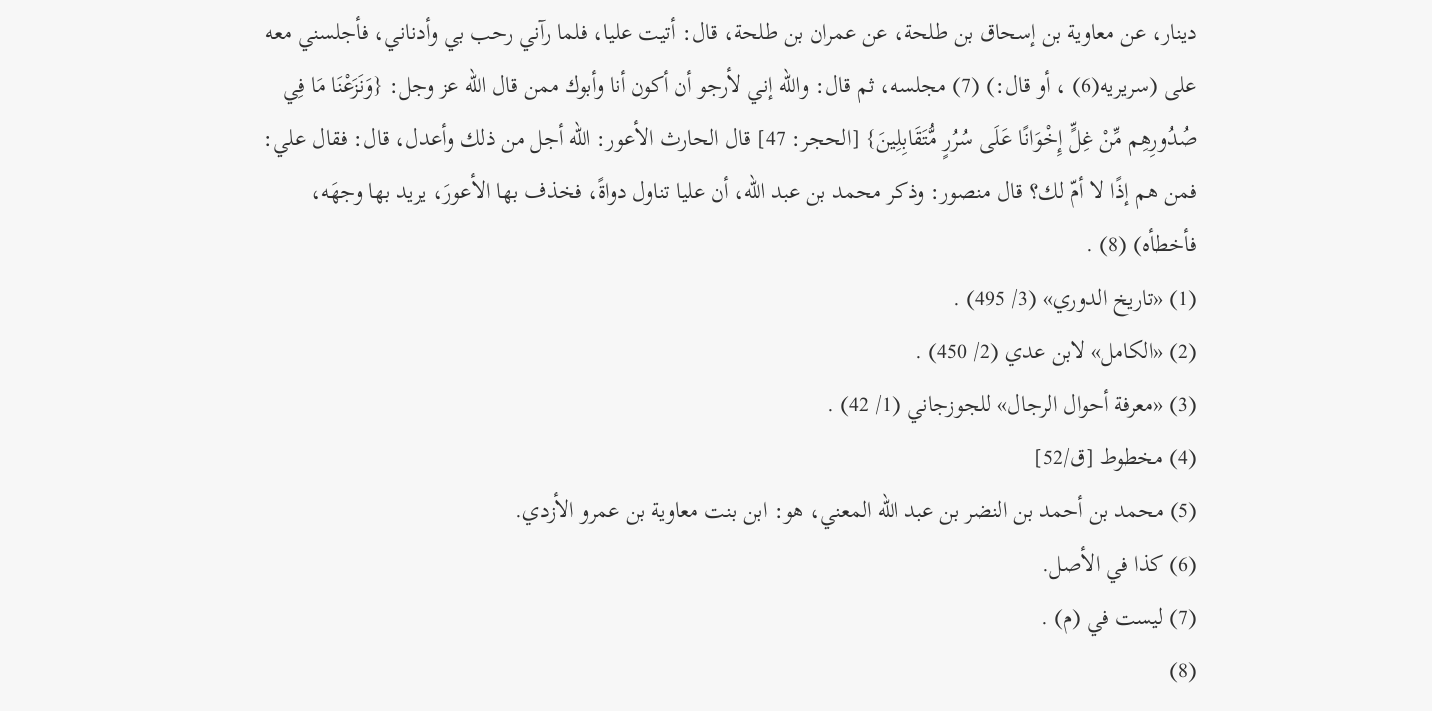دينار، عن معاوية بن إسحاق بن طلحة، عن عمران بن طلحة، قال: أتيت عليا، فلما رآني رحب بي وأدناني، فأجلسني معه على (سريريه(6) ، أو قال:) (7) مجلسه، ثم قال: والله إني لأرجو أن أكون أنا وأبوك ممن قال الله عز وجل: {وَنَزَعْنَا مَا فِي صُدُورِهِم مِّنْ غِلٍّ إِخْوَانًا عَلَى سُرُرٍ مُّتَقَابِلِينَ} [الحجر: 47] قال الحارث الأعور: الله أجل من ذلك وأعدل، قال: فقال علي: فمن هم إذًا لا أمّ لك؟ قال منصور: وذكر محمد بن عبد الله، أن عليا تناول دواةً، فخذف بها الأعورَ، يريد بها وجهَه، فأخطأه) (8) .
(1) «تاريخ الدوري» (3/ 495) .
(2) «الكامل» لابن عدي (2/ 450) .
(3) «معرفة أحوال الرجال» للجوزجاني (1/ 42) .
(4) مخطوط [ق/52]
(5) محمد بن أحمد بن النضر بن عبد الله المعني، هو: ابن بنت معاوية بن عمرو الأزدي.
(6) كذا في الأصل.
(7) ليست في (م) .
(8)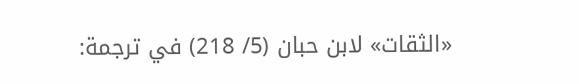«الثقات» لابن حبان (5/ 218) في ترجمة: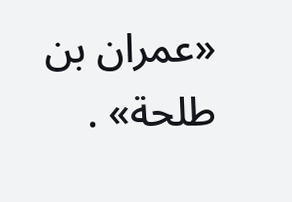«عمران بن طلحة» .